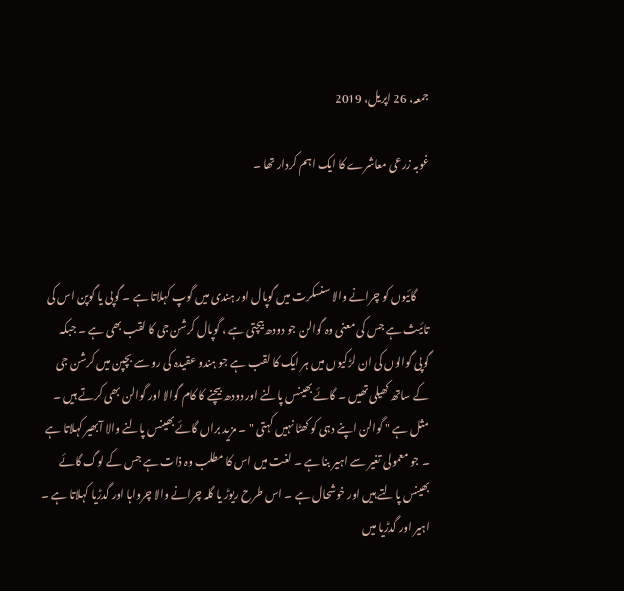جمعہ، 26 اپریل، 2019

غوبہ زرعی معاشرے کا ایک اہم کردار تھا ۔



      گائیوں کو چرانے والا سنسکرت میں گوپال اور ہندی میں گوپ کہلاتا ہے ۔ گوپی یا گوپن اس کی تائیث ہے جس کی معنی وہ گوالن جو دودھ بیچتی ہے ، گوپال کرشن جی کا لقب بھی ہے ۔ جبکہ گوپی گوالوں کی ان لڑکیوں میں ہر ایک کا لقب ہے جو ہندو عقیدہ کی رو سے بچپن میں کرشن جی کے ساتھ کھیلی تھیں ۔ گائے بھینس پالنے اور دودھ بیچنے کا کام گوالا اور گوالن بھی کرتے ہیں ۔ مثل ہے " گوالن اپنے دہی کو کھٹا نہیں کہتی " ۔ مزید براں گائے بھینس پالنے والا آبھیر کہلاتا ہے ۔ جو معمولی تغیر سے اہیر بنا ہے ۔ لغت میں اس کا مطلب وہ ذات ہے جس کے لوگ گائے بھینس پالتے ہیں اور خوشحال ہے ۔ اس طرح ریوڑ یا گلہ چرانے والا چرواہا اور گدڑیا کہلاتا ہے ۔ اہیر اور گدڑیا میں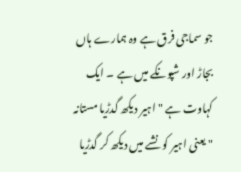جو سماجی فرق ہے وہ ہمارے ہاں بجاڑ اور شپونکے میں ہے ۔ ایک کہاوت ہے " اہیر دیکھ گدڑیا مستانہ " یعنی اہیر کو نشے میں دیکھ کر گدڑیا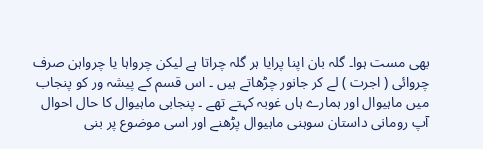بھی مست ہوا۔ گلہ بان اپنا پرایا ہر گلہ چراتا ہے لیکن چرواہا یا چرواہن صرف چروائی ( اجرت ) لے کر جانور چڑھاتے ہیں ۔ اس قسم کے پیشہ ور کو پنجاب میں ماہیوال اور ہمارے ہاں غوبہ کہتے تھے ۔ پنجابی ماہیوال کا حال احوال آپ رومانی داستان سوہنی ماہیوال پڑھنے اور اسی موضوع پر بنی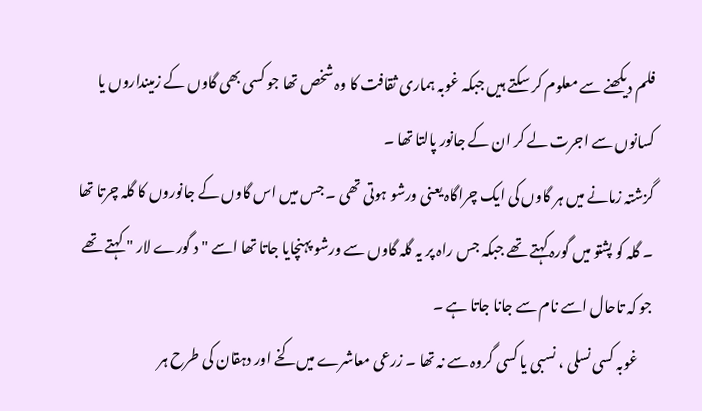فلم دیکھنے سے معلوم کر سکتے ہیں جبکہ غوبہ ہماری ثقافت کا وہ شخص تھا جو کسی بھی گاوں کے زمینداروں یا کسانوں سے اجرت لے کر ان کے جانور پالتا تھا ۔
گزشتہ زمانے میں ہر گاوں کی ایک چراگاہ یعنی ورشو ہوتی تھی ۔ جس میں اس گاوں کے جانوروں کا گلہ چرتا تھا ۔ گلہ کو پشتو میں گورہ کہتے تھے جبکہ جس راہ پر یہ گلہ گاوں سے ورشو پہنچایا جاتا تھا اسے " د گورے لار " کہتے تھے جو کہ تاحال اسے نام سے جانا جاتا ہے ۔
     غوبہ کسی نسلی ، نسبی یا کسی گروہ سے نہ تھا ۔ زرعی معاشرے میں کخے اور دہقان کی طرح ہر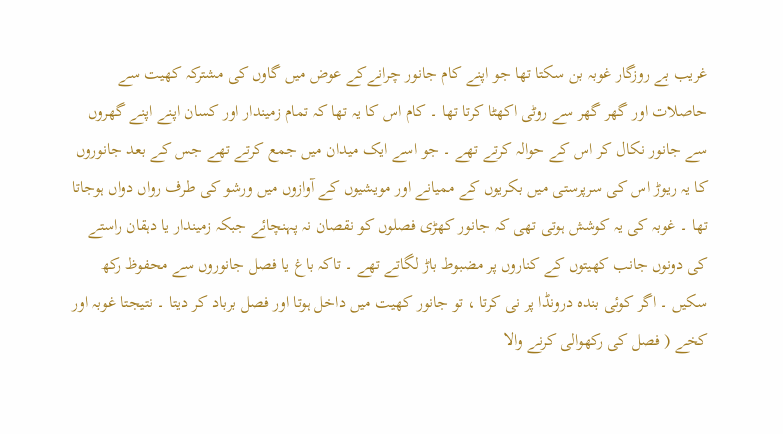غریب بے روزگار غوبہ بن سکتا تھا جو اپنے کام جانور چرانےکے عوض میں گاوں کی مشترکہ کھیت سے حاصلات اور گھر گھر سے روٹی اکھٹا کرتا تھا ۔ کام اس کا یہ تھا کہ تمام زمیندار اور کسان اپنے اپنے گھروں سے جانور نکال کر اس کے حوالہ کرتے تھے ۔ جو اسے ایک میدان میں جمع کرتے تھے جس کے بعد جانوروں کا یہ ریوڑ اس کی سرپرستی میں بکریوں کے ممیانے اور مویشیوں کے آوازوں میں ورشو کی طرف رواں دواں ہوجاتا تھا ۔ غوبہ کی یہ کوشش ہوتی تھی کہ جانور کھڑی فصلوں کو نقصان نہ پہنچائے جبکہ زمیندار یا دہقان راستے کی دونوں جانب کھیتوں کے کناروں پر مضبوط باڑ لگاتے تھے ۔ تاکہ باغ یا فصل جانوروں سے محفوظ رکھ سکیں ۔ اگر کوئی بندہ درونڈا پر نی کرتا ، تو جانور کھیت میں داخل ہوتا اور فصل برباد کر دیتا ۔ نتیجتا غوبہ اور کخے ( فصل کی رکھوالی کرنے والا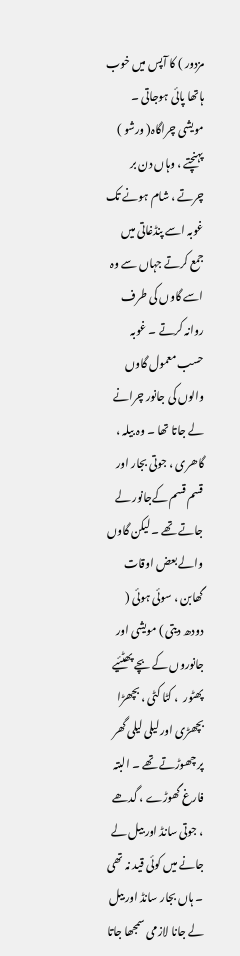مزدور ) کا آپس میں خوب ہاتھا پائی ہوجاتی ۔  مویشی چراگاہ( ورشو ) پہنچتے ، وہاں دن بر چرتے ، شام ہونے تک غوبہ اسے پنڈغاتی میں جمع کرتے جہاں سے وہ اسے گاوں کی طرف روانہ کرتے ۔ غوبہ حسب معمول گاوں والوں کی جانور چرانے لے جاتا تھا ۔ وہ بیلہ ، گاھری ، جوتی بجار اور قسم قسم کےجانور لے جاتے تھے ۔ لیکن گاوں والے بعض اوقات گھابن ، سوئی ہوئی ( دودھ دیتی ) مویشی اور جانوروں کے بچے پھٹئیے پھٹور  ، کٹا کٹی ، بچھڑا بچھڑی اور لیلی لیلی گھر پر چھوڑتے تھے ۔ البتہ فارغ گھوڑے ، گدھے ، جوتی سانڈ اور بیل لے جانے میں کوئی قید نہ تھی ۔ ہاں بجار سانڈ اور بیل لے جانا لازمی سمجھا جاتا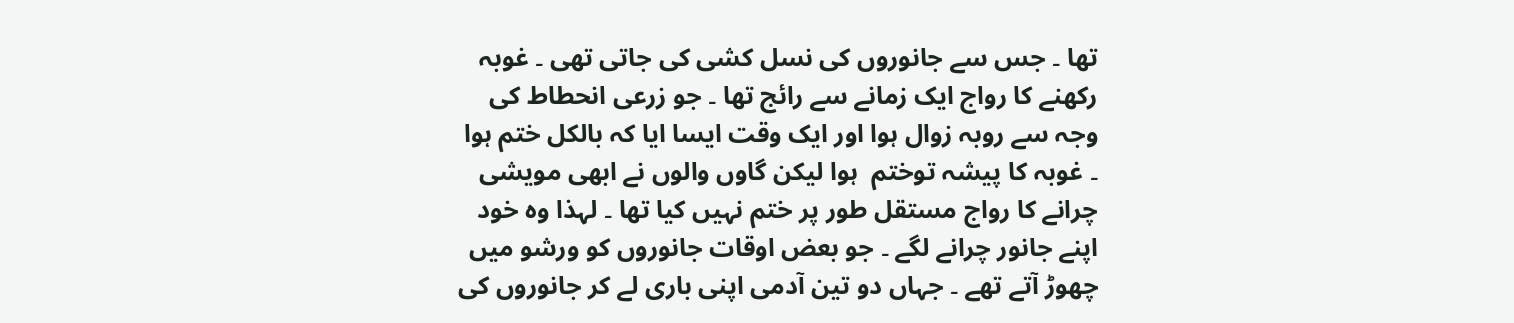تھا ۔ جس سے جانوروں کی نسل کشی کی جاتی تھی ۔ غوبہ رکھنے کا رواج ایک زمانے سے رائج تھا ۔ جو زرعی انحطاط کی وجہ سے روبہ زوال ہوا اور ایک وقت ایسا ایا کہ بالکل ختم ہوا ۔ غوبہ کا پیشہ توختم  ہوا لیکن گاوں والوں نے ابھی مویشی چرانے کا رواج مستقل طور پر ختم نہیں کیا تھا ۔ لہذا وہ خود اپنے جانور چرانے لگے ۔ جو بعض اوقات جانوروں کو ورشو میں چھوڑ آتے تھے ۔ جہاں دو تین آدمی اپنی باری لے کر جانوروں کی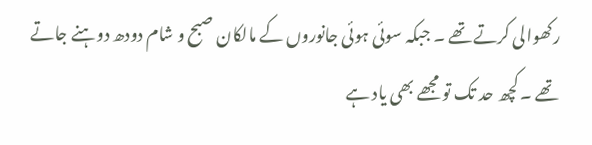رکھوالی کرتے تھے ۔ جبکہ سوئی ہوئی جانوروں کے مالکان صبح و شام دودھ دوہنے جاتے تھے ۔ کچھ حد تک تو مجھے بھی یاد ہے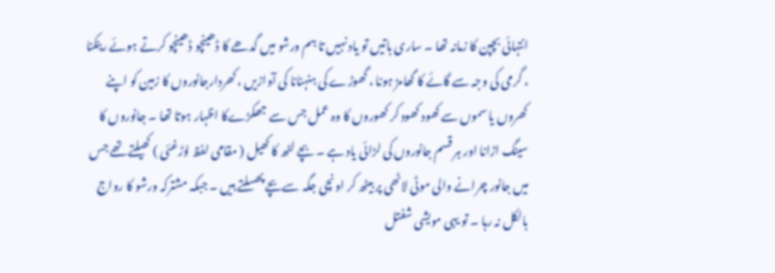انتہائی بچپن کا زمانہ تھا ۔ ساری باتیں تو یاد نہیں تا ہم ورشو میں گدھے کا ڈھینچو ڈھینچو کرتے ہوئے رینکنا ، گرمی کی وجہ سے گائے کا گھامڑ ہونا ، گھوڑے کی ہنہنانا کی آوازیں ، کھردارجانوروں کا زمین کو اپنے کھروں یا سموں سے کھود کھود کر کھوروں کا وہ عمل جس سے جھکڑےکا اظہار ہوتا تھا ۔ جانوروں کا سینگ اڑانا اور ہر قسم جانوروں کی لڑائی یاد ہے ۔ بچے لٹھ کا کھیل ( مقامی لفظ لوڑغئی ) کھیلتے تھے جس میں جانور چرانے والی موٹی لاٹھی پر بیٹھ کر اونچی جگہ سےبچے پھسلتے ہیں ۔ جبکہ مشترکہ ورشو کا رواج بالکل نہ رہا ۔ تو یہی مویشی شفتل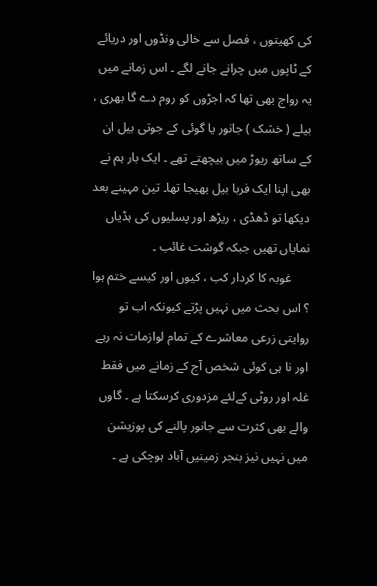کی کھیتوں ، فصل سے خالی ونڈوں اور دریائے کے ٹاپوں میں چرانے جانے لگے ۔ اس زمانے میں یہ رواج بھی تھا کہ اجڑوں کو روم دے گا بھری ، بیلے ( خشک ) جانور یا گوئی کے جوتی بیل ان کے ساتھ ریوڑ میں بیچھتے تھے ۔ ایک بار ہم نے بھی اپنا ایک فربا بیل بھیجا تھا۔ تین مہینے بعد دیکھا تو ڈھڈی ، ریڑھ اور پسلیوں کی ہڈیاں نمایاں تھیں جبکہ گوشت غائب ۔
      غوبہ کا کردار کب ، کیوں اور کیسے ختم ہوا ؟ اس بحث میں نہیں پڑتے کیونکہ اب تو روایتی زرعی معاشرے کے تمام لوازمات نہ رہے اور نا ہی کوئی شخص آج کے زمانے میں فقط غلہ اور روٹی کےلئے مزدوری کرسکتا ہے ۔ گاوں والے بھی کثرت سے جانور پالنے کی پوزیشن میں نہیں نیز بنجر زمینیں آباد ہوچکی ہے ۔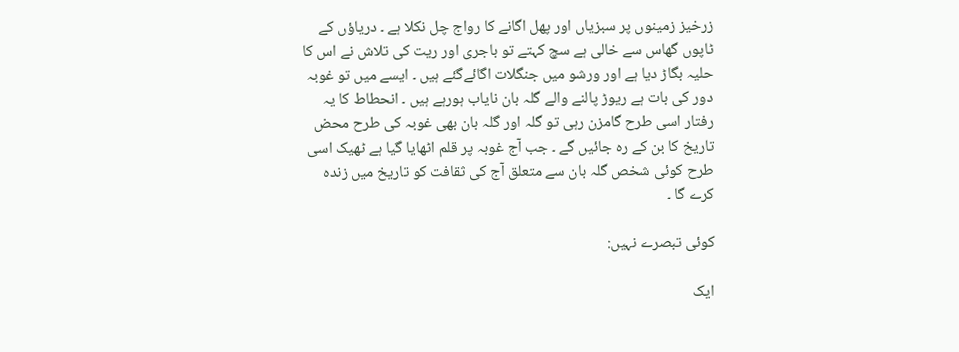زرخیز زمینوں پر سبزیاں اور پھل اگانے کا رواج چل نکلا ہے ۔ دریاؤں کے ٹاپوں گھاس سے خالی ہے سچ کہتے تو باجری اور ریت کی تلاش نے اس کا حلیہ بگاڑ دیا ہے اور ورشو میں جنگلات اگائےگئے ہیں ۔ ایسے میں تو غوبہ دور کی بات ہے ریوڑ پالنے والے گلہ بان نایاب ہورہے ہیں ۔ انحطاط کا یہ رفتار اسی طرح گامزن رہی تو گلہ اور گلہ بان بھی غوبہ کی طرح محض تاریخ کا بن کے رہ جائیں گے ۔ جب آج غوبہ پر قلم اٹھایا گیا ہے ٹھیک اسی طرح کوئی شخص گلہ بان سے متعلق آج کی ثقافت کو تاریخ میں زندہ کرے گا ۔

کوئی تبصرے نہیں:

ایک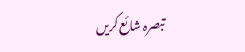تبصرہ شائع کریں